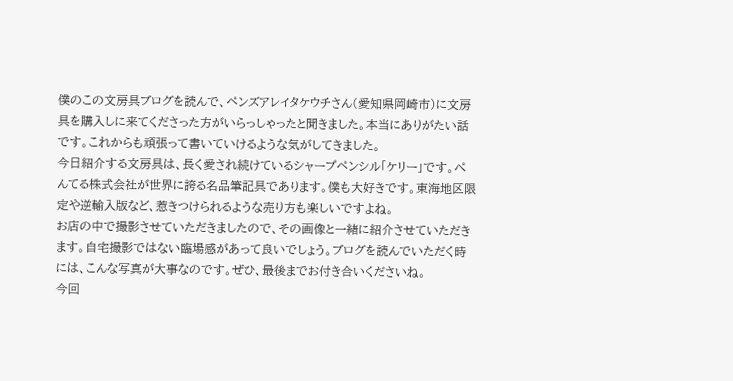僕のこの文房具ブログを読んで、ペンズアレイタケウチさん(愛知県岡崎市)に文房具を購入しに来てくださった方がいらっしゃったと聞きました。本当にありがたい話です。これからも頑張って書いていけるような気がしてきました。
今日紹介する文房具は、長く愛され続けているシャープペンシル「ケリー」です。ぺんてる株式会社が世界に誇る名品筆記具であります。僕も大好きです。東海地区限定や逆輸入版など、惹きつけられるような売り方も楽しいですよね。
お店の中で撮影させていただきましたので、その画像と一緒に紹介させていただきます。自宅撮影ではない臨場感があって良いでしょう。ブログを読んでいただく時には、こんな写真が大事なのです。ぜひ、最後までお付き合いくださいね。
今回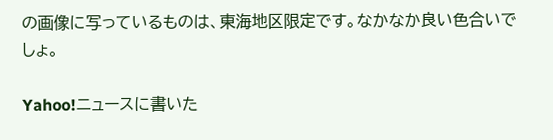の画像に写っているものは、東海地区限定です。なかなか良い色合いでしょ。

Yahoo!ニュースに書いた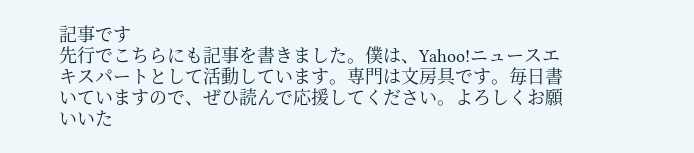記事です
先行でこちらにも記事を書きました。僕は、Yahoo!ニュースエキスパートとして活動しています。専門は文房具です。毎日書いていますので、ぜひ読んで応援してください。よろしくお願いいた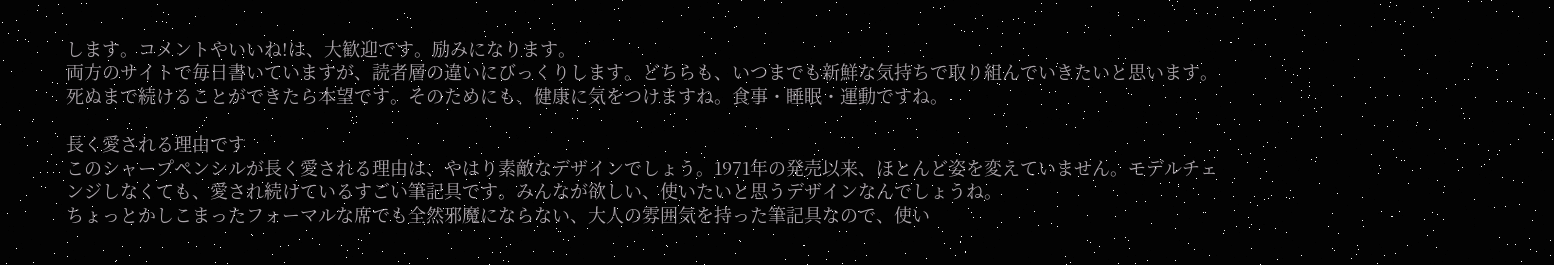します。コメントやいいね!は、大歓迎です。励みになります。
両方のサイトで毎日書いていますが、読者層の違いにびっくりします。どちらも、いつまでも新鮮な気持ちで取り組んでいきたいと思います。死ぬまで続けることができたら本望です。そのためにも、健康に気をつけますね。食事・睡眠・運動ですね。

長く愛される理由です
このシャープペンシルが長く愛される理由は、やはり素敵なデザインでしょう。1971年の発売以来、ほとんど姿を変えていません。モデルチェンジしなくても、愛され続けているすごい筆記具です。みんなが欲しい、使いたいと思うデザインなんでしょうね。
ちょっとかしこまったフォーマルな席でも全然邪魔にならない、大人の雰囲気を持った筆記具なので、使い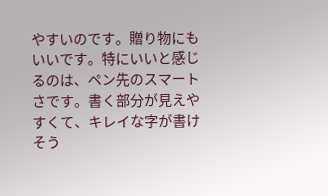やすいのです。贈り物にもいいです。特にいいと感じるのは、ペン先のスマートさです。書く部分が見えやすくて、キレイな字が書けそう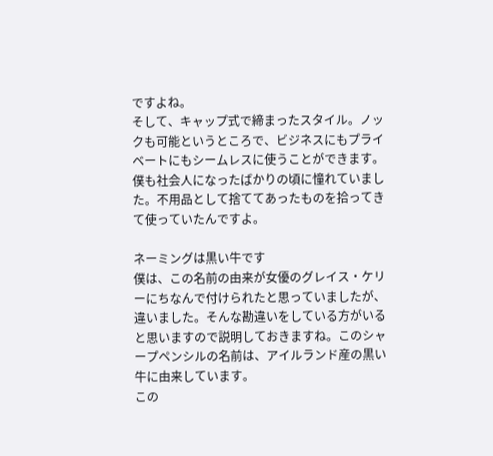ですよね。
そして、キャップ式で締まったスタイル。ノックも可能というところで、ビジネスにもプライベートにもシームレスに使うことができます。僕も社会人になったばかりの頃に憧れていました。不用品として捨ててあったものを拾ってきて使っていたんですよ。

ネーミングは黒い牛です
僕は、この名前の由来が女優のグレイス・ケリーにちなんで付けられたと思っていましたが、違いました。そんな勘違いをしている方がいると思いますので説明しておきますね。このシャープペンシルの名前は、アイルランド産の黒い牛に由来しています。
この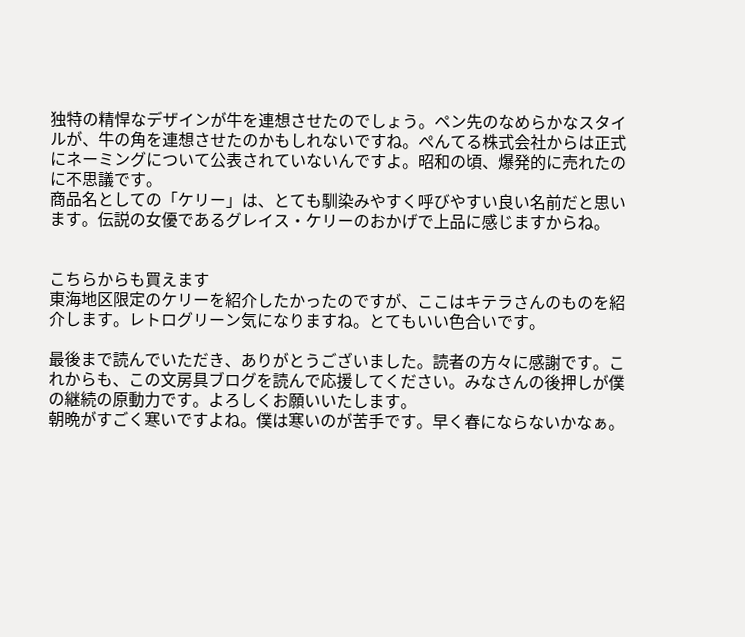独特の精悍なデザインが牛を連想させたのでしょう。ペン先のなめらかなスタイルが、牛の角を連想させたのかもしれないですね。ぺんてる株式会社からは正式にネーミングについて公表されていないんですよ。昭和の頃、爆発的に売れたのに不思議です。
商品名としての「ケリー」は、とても馴染みやすく呼びやすい良い名前だと思います。伝説の女優であるグレイス・ケリーのおかげで上品に感じますからね。


こちらからも買えます
東海地区限定のケリーを紹介したかったのですが、ここはキテラさんのものを紹介します。レトログリーン気になりますね。とてもいい色合いです。

最後まで読んでいただき、ありがとうございました。読者の方々に感謝です。これからも、この文房具ブログを読んで応援してください。みなさんの後押しが僕の継続の原動力です。よろしくお願いいたします。
朝晩がすごく寒いですよね。僕は寒いのが苦手です。早く春にならないかなぁ。